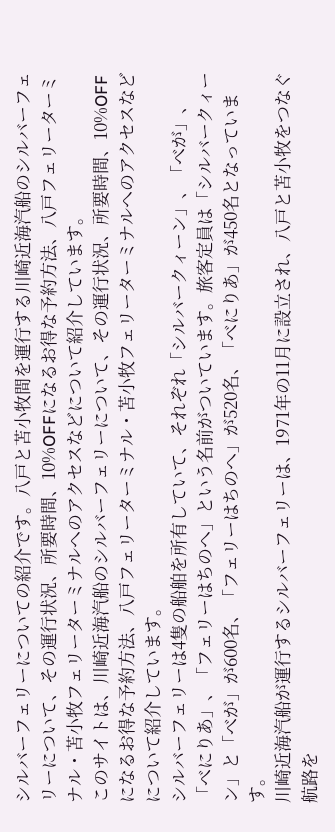シルバーフェリーについての紹介です。八戸と苫小牧間を運行する川崎近海汽船のシルバーフェリーについて、その運行状況、所要時間、10%OFFになるお得な予約方法、八戸フェリーターミナル・苫小牧フェリーターミナルへのアクセスなどについて紹介しています。
このサイトは、川崎近海汽船のシルバーフェリーについて、その運行状況、所要時間、10%OFFになるお得な予約方法、八戸フェリーターミナル・苫小牧フェリーターミナルへのアクセスなどについて紹介しています。
シルバーフェリーは4隻の船舶を所有していて、それぞれ「シルバークィーン」、「べが」、「べにりあ」、「フェリーはちのへ」という名前がついています。旅客定員は「シルバークィーン」と「べが」が600名、「フェリーはちのへ」が520名、「べにりあ」が450名となっています。
川崎近海汽船が運行するシルバーフェリーは、1971年の11月に設立され、八戸と苫小牧をつなぐ航路を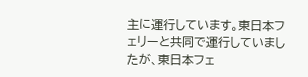主に運行しています。東日本フェリーと共同で運行していましたが、東日本フェ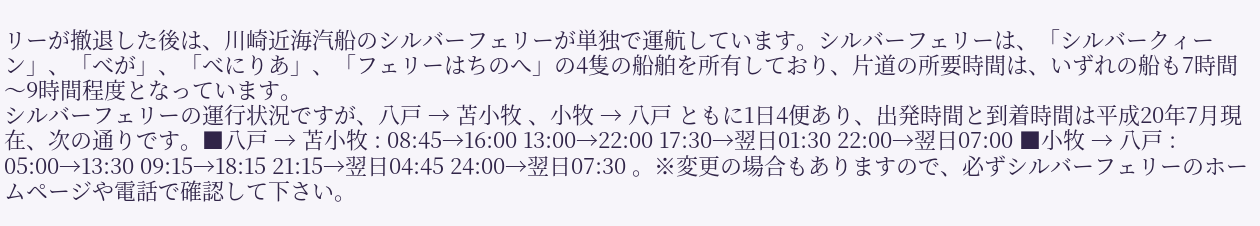リーが撤退した後は、川崎近海汽船のシルバーフェリーが単独で運航しています。シルバーフェリーは、「シルバークィーン」、「べが」、「べにりあ」、「フェリーはちのへ」の4隻の船舶を所有しており、片道の所要時間は、いずれの船も7時間〜9時間程度となっています。
シルバーフェリーの運行状況ですが、八戸 → 苫小牧 、小牧 → 八戸 ともに1日4便あり、出発時間と到着時間は平成20年7月現在、次の通りです。■八戸 → 苫小牧 : 08:45→16:00 13:00→22:00 17:30→翌日01:30 22:00→翌日07:00 ■小牧 → 八戸 : 05:00→13:30 09:15→18:15 21:15→翌日04:45 24:00→翌日07:30 。※変更の場合もありますので、必ずシルバーフェリーのホームページや電話で確認して下さい。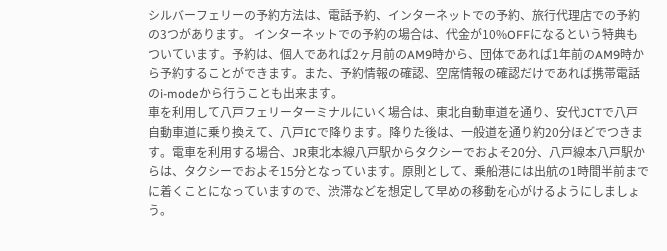シルバーフェリーの予約方法は、電話予約、インターネットでの予約、旅行代理店での予約の3つがあります。 インターネットでの予約の場合は、代金が10%OFFになるという特典もついています。予約は、個人であれば2ヶ月前のAM9時から、団体であれば1年前のAM9時から予約することができます。また、予約情報の確認、空席情報の確認だけであれば携帯電話のi-modeから行うことも出来ます。
車を利用して八戸フェリーターミナルにいく場合は、東北自動車道を通り、安代JCTで八戸自動車道に乗り換えて、八戸ICで降ります。降りた後は、一般道を通り約20分ほどでつきます。電車を利用する場合、JR東北本線八戸駅からタクシーでおよそ20分、八戸線本八戸駅からは、タクシーでおよそ15分となっています。原則として、乗船港には出航の1時間半前までに着くことになっていますので、渋滞などを想定して早めの移動を心がけるようにしましょう。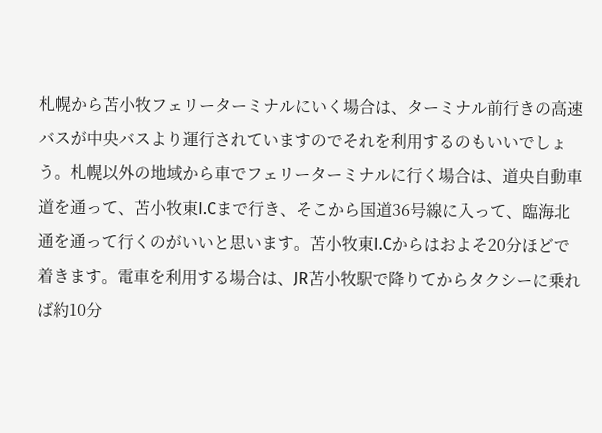札幌から苫小牧フェリーターミナルにいく場合は、ターミナル前行きの高速バスが中央バスより運行されていますのでそれを利用するのもいいでしょう。札幌以外の地域から車でフェリーターミナルに行く場合は、道央自動車道を通って、苫小牧東I.Cまで行き、そこから国道36号線に入って、臨海北通を通って行くのがいいと思います。苫小牧東I.Cからはおよそ20分ほどで着きます。電車を利用する場合は、JR苫小牧駅で降りてからタクシーに乗れば約10分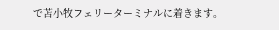で苫小牧フェリーターミナルに着きます。